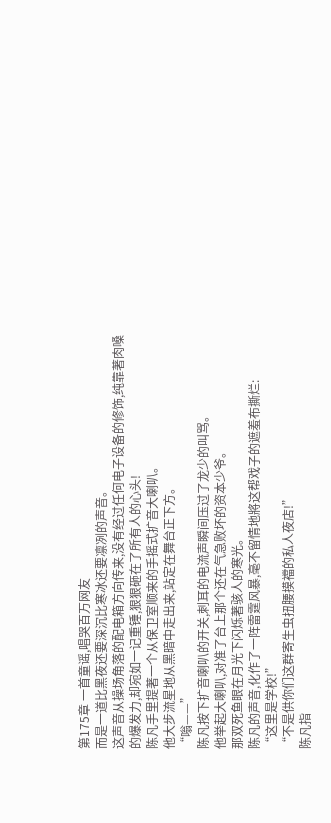第175章 一首童谣,唱哭百万网友
而是一道比黑夜还要深沉比寒冰还要凛冽的声音。
这声音从操场角落的配电箱方向传来,没有经过任何电子设备的修饰,纯靠著肉嗓的爆发力,却宛如一记重锤,狠狠砸在了所有人的心头!
陈凡手里提著一个从保卫室顺来的手摇式扩音大喇叭。
他大步流星地从黑暗中走出来,站定在舞台正下方。
“嗡——”
陈凡按下扩音喇叭的开关,刺耳的电流声瞬间压过了龙少的叫骂。
他举起大喇叭,对准了台上那个还在气急败坏的资本少爷。
那双死鱼眼在月光下闪烁著骇人的寒光。
陈凡的声音,化作了一阵雷霆风暴,毫不留情地將这帮戏子的遮羞布撕烂:
“这里是学校!”
“不是供你们这群寄生虫扭腰摸襠的私人夜店!”
陈凡指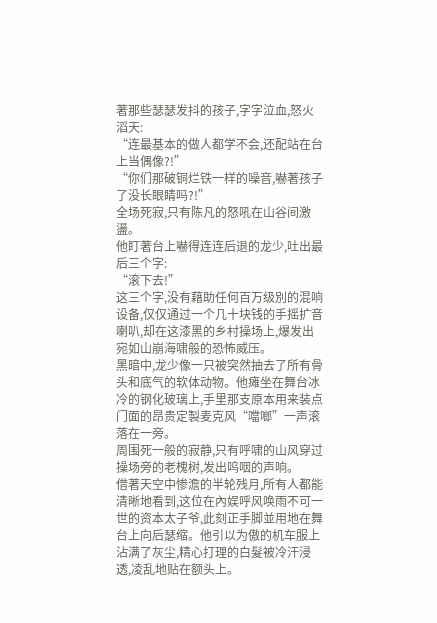著那些瑟瑟发抖的孩子,字字泣血,怒火滔天:
“连最基本的做人都学不会,还配站在台上当偶像?!”
“你们那破铜烂铁一样的噪音,嚇著孩子了没长眼睛吗?!”
全场死寂,只有陈凡的怒吼在山谷间激盪。
他盯著台上嚇得连连后退的龙少,吐出最后三个字:
“滚下去!”
这三个字,没有藉助任何百万级別的混响设备,仅仅通过一个几十块钱的手摇扩音喇叭,却在这漆黑的乡村操场上,爆发出宛如山崩海啸般的恐怖威压。
黑暗中,龙少像一只被突然抽去了所有骨头和底气的软体动物。他瘫坐在舞台冰冷的钢化玻璃上,手里那支原本用来装点门面的昂贵定製麦克风“噹啷”一声滚落在一旁。
周围死一般的寂静,只有呼啸的山风穿过操场旁的老槐树,发出呜咽的声响。
借著天空中惨澹的半轮残月,所有人都能清晰地看到,这位在內娱呼风唤雨不可一世的资本太子爷,此刻正手脚並用地在舞台上向后瑟缩。他引以为傲的机车服上沾满了灰尘,精心打理的白髮被冷汗浸透,凌乱地贴在额头上。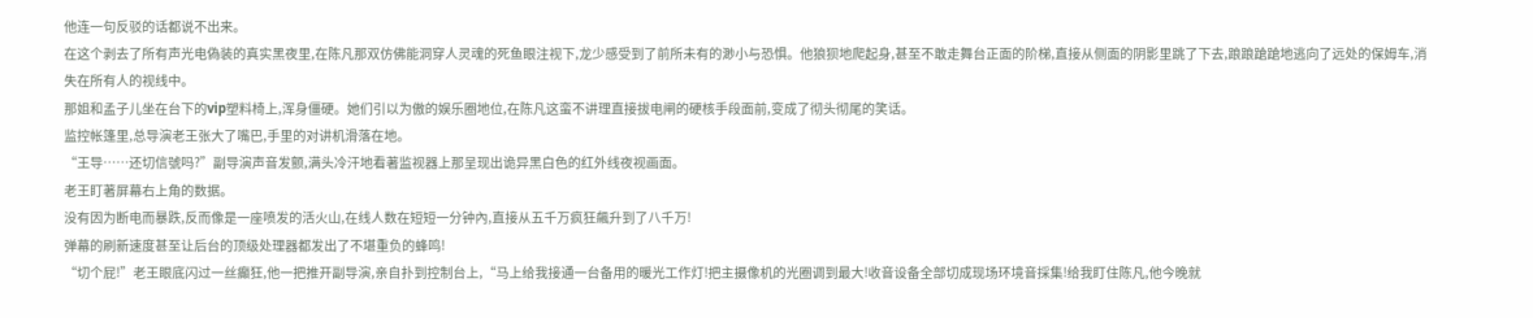他连一句反驳的话都说不出来。
在这个剥去了所有声光电偽装的真实黑夜里,在陈凡那双仿佛能洞穿人灵魂的死鱼眼注视下,龙少感受到了前所未有的渺小与恐惧。他狼狈地爬起身,甚至不敢走舞台正面的阶梯,直接从侧面的阴影里跳了下去,踉踉蹌蹌地逃向了远处的保姆车,消失在所有人的视线中。
那姐和孟子儿坐在台下的vip塑料椅上,浑身僵硬。她们引以为傲的娱乐圈地位,在陈凡这蛮不讲理直接拔电闸的硬核手段面前,变成了彻头彻尾的笑话。
监控帐篷里,总导演老王张大了嘴巴,手里的对讲机滑落在地。
“王导……还切信號吗?”副导演声音发颤,满头冷汗地看著监视器上那呈现出诡异黑白色的红外线夜视画面。
老王盯著屏幕右上角的数据。
没有因为断电而暴跌,反而像是一座喷发的活火山,在线人数在短短一分钟內,直接从五千万疯狂飆升到了八千万!
弹幕的刷新速度甚至让后台的顶级处理器都发出了不堪重负的蜂鸣!
“切个屁!”老王眼底闪过一丝癲狂,他一把推开副导演,亲自扑到控制台上,“马上给我接通一台备用的暖光工作灯!把主摄像机的光圈调到最大!收音设备全部切成现场环境音採集!给我盯住陈凡,他今晚就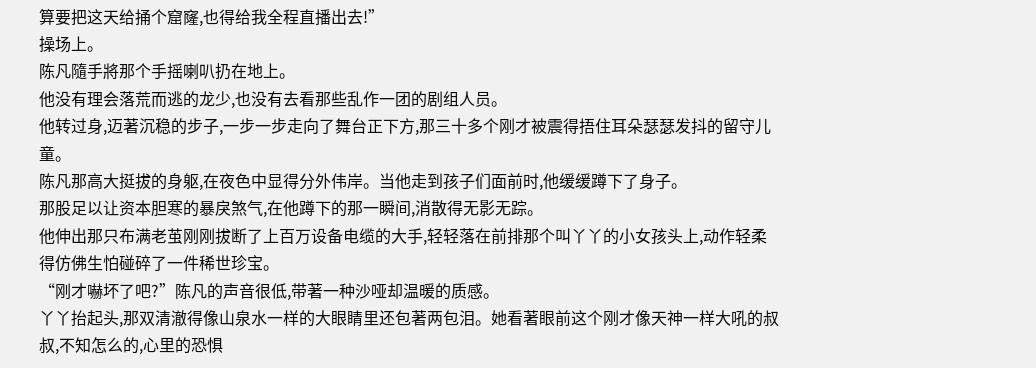算要把这天给捅个窟窿,也得给我全程直播出去!”
操场上。
陈凡隨手將那个手摇喇叭扔在地上。
他没有理会落荒而逃的龙少,也没有去看那些乱作一团的剧组人员。
他转过身,迈著沉稳的步子,一步一步走向了舞台正下方,那三十多个刚才被震得捂住耳朵瑟瑟发抖的留守儿童。
陈凡那高大挺拔的身躯,在夜色中显得分外伟岸。当他走到孩子们面前时,他缓缓蹲下了身子。
那股足以让资本胆寒的暴戾煞气,在他蹲下的那一瞬间,消散得无影无踪。
他伸出那只布满老茧刚刚拔断了上百万设备电缆的大手,轻轻落在前排那个叫丫丫的小女孩头上,动作轻柔得仿佛生怕碰碎了一件稀世珍宝。
“刚才嚇坏了吧?”陈凡的声音很低,带著一种沙哑却温暖的质感。
丫丫抬起头,那双清澈得像山泉水一样的大眼睛里还包著两包泪。她看著眼前这个刚才像天神一样大吼的叔叔,不知怎么的,心里的恐惧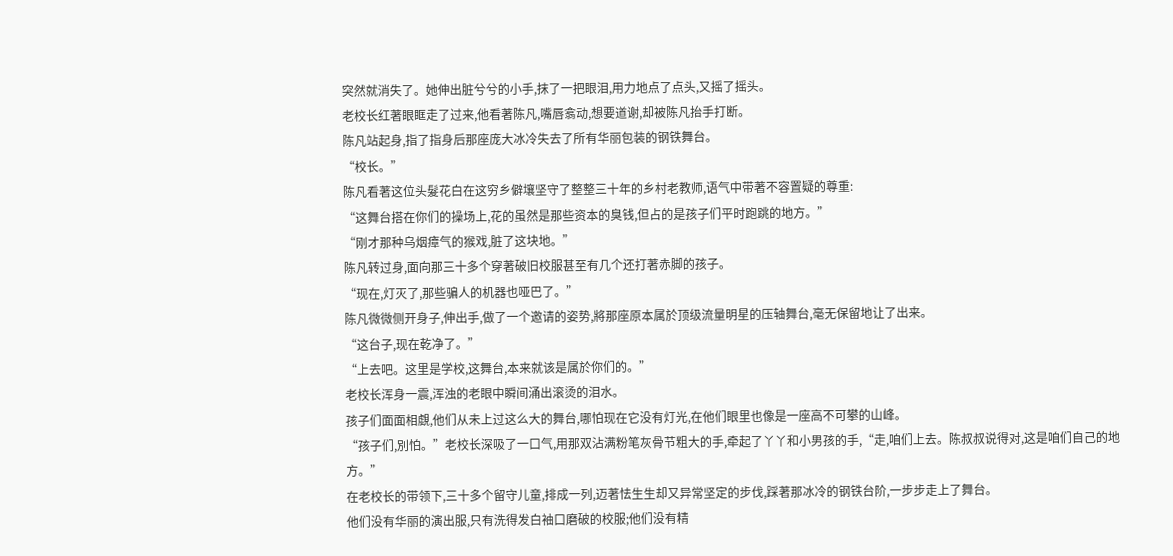突然就消失了。她伸出脏兮兮的小手,抹了一把眼泪,用力地点了点头,又摇了摇头。
老校长红著眼眶走了过来,他看著陈凡,嘴唇翕动,想要道谢,却被陈凡抬手打断。
陈凡站起身,指了指身后那座庞大冰冷失去了所有华丽包装的钢铁舞台。
“校长。”
陈凡看著这位头髮花白在这穷乡僻壤坚守了整整三十年的乡村老教师,语气中带著不容置疑的尊重:
“这舞台搭在你们的操场上,花的虽然是那些资本的臭钱,但占的是孩子们平时跑跳的地方。”
“刚才那种乌烟瘴气的猴戏,脏了这块地。”
陈凡转过身,面向那三十多个穿著破旧校服甚至有几个还打著赤脚的孩子。
“现在,灯灭了,那些骗人的机器也哑巴了。”
陈凡微微侧开身子,伸出手,做了一个邀请的姿势,將那座原本属於顶级流量明星的压轴舞台,毫无保留地让了出来。
“这台子,现在乾净了。”
“上去吧。这里是学校,这舞台,本来就该是属於你们的。”
老校长浑身一震,浑浊的老眼中瞬间涌出滚烫的泪水。
孩子们面面相覷,他们从未上过这么大的舞台,哪怕现在它没有灯光,在他们眼里也像是一座高不可攀的山峰。
“孩子们,別怕。”老校长深吸了一口气,用那双沾满粉笔灰骨节粗大的手,牵起了丫丫和小男孩的手,“走,咱们上去。陈叔叔说得对,这是咱们自己的地方。”
在老校长的带领下,三十多个留守儿童,排成一列,迈著怯生生却又异常坚定的步伐,踩著那冰冷的钢铁台阶,一步步走上了舞台。
他们没有华丽的演出服,只有洗得发白袖口磨破的校服;他们没有精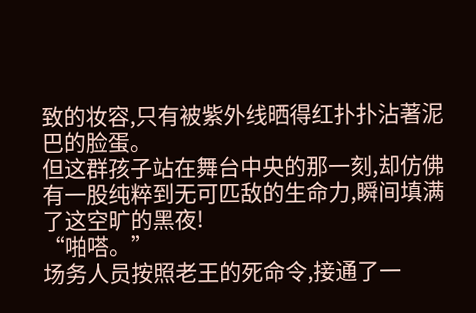致的妆容,只有被紫外线晒得红扑扑沾著泥巴的脸蛋。
但这群孩子站在舞台中央的那一刻,却仿佛有一股纯粹到无可匹敌的生命力,瞬间填满了这空旷的黑夜!
“啪嗒。”
场务人员按照老王的死命令,接通了一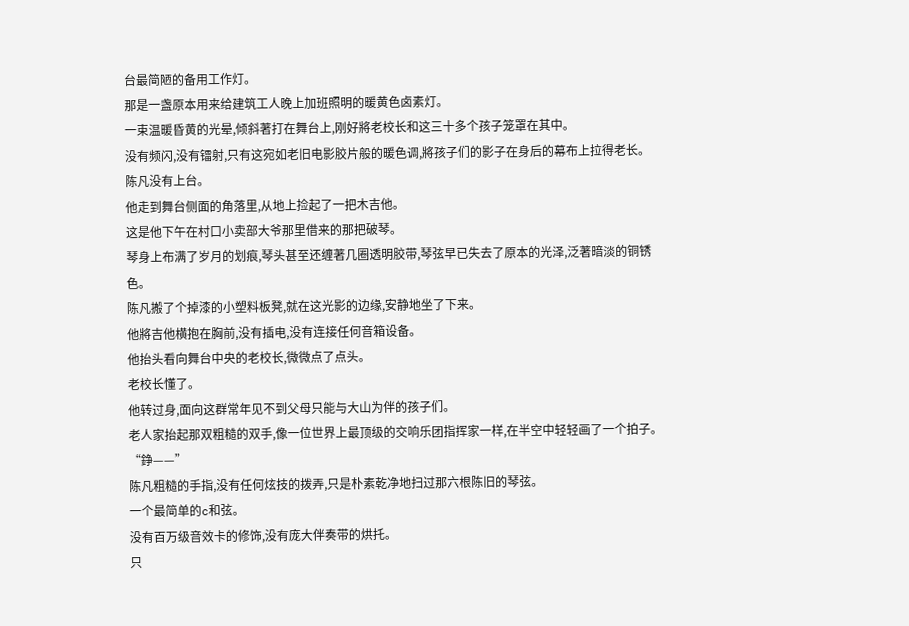台最简陋的备用工作灯。
那是一盏原本用来给建筑工人晚上加班照明的暖黄色卤素灯。
一束温暖昏黄的光晕,倾斜著打在舞台上,刚好將老校长和这三十多个孩子笼罩在其中。
没有频闪,没有镭射,只有这宛如老旧电影胶片般的暖色调,將孩子们的影子在身后的幕布上拉得老长。
陈凡没有上台。
他走到舞台侧面的角落里,从地上捡起了一把木吉他。
这是他下午在村口小卖部大爷那里借来的那把破琴。
琴身上布满了岁月的划痕,琴头甚至还缠著几圈透明胶带,琴弦早已失去了原本的光泽,泛著暗淡的铜锈色。
陈凡搬了个掉漆的小塑料板凳,就在这光影的边缘,安静地坐了下来。
他將吉他横抱在胸前,没有插电,没有连接任何音箱设备。
他抬头看向舞台中央的老校长,微微点了点头。
老校长懂了。
他转过身,面向这群常年见不到父母只能与大山为伴的孩子们。
老人家抬起那双粗糙的双手,像一位世界上最顶级的交响乐团指挥家一样,在半空中轻轻画了一个拍子。
“錚——”
陈凡粗糙的手指,没有任何炫技的拨弄,只是朴素乾净地扫过那六根陈旧的琴弦。
一个最简单的c和弦。
没有百万级音效卡的修饰,没有庞大伴奏带的烘托。
只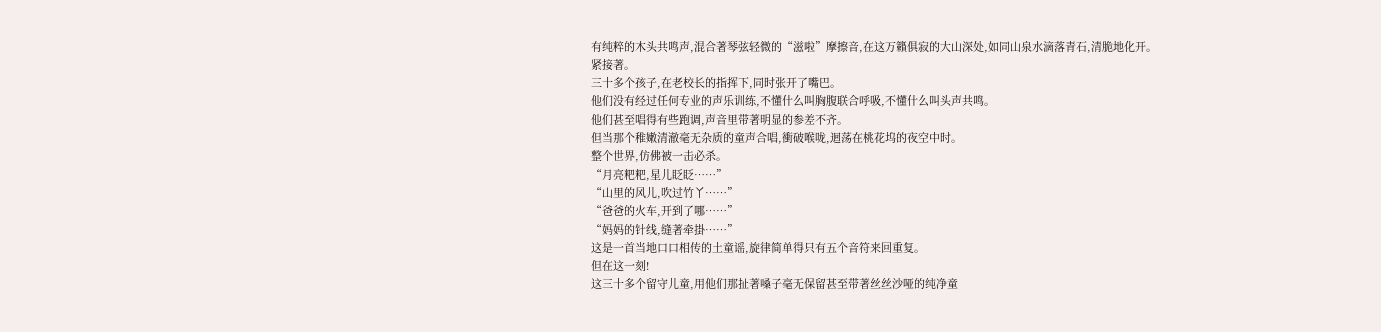有纯粹的木头共鸣声,混合著琴弦轻微的“滋啦”摩擦音,在这万籟俱寂的大山深处,如同山泉水滴落青石,清脆地化开。
紧接著。
三十多个孩子,在老校长的指挥下,同时张开了嘴巴。
他们没有经过任何专业的声乐训练,不懂什么叫胸腹联合呼吸,不懂什么叫头声共鸣。
他们甚至唱得有些跑调,声音里带著明显的参差不齐。
但当那个稚嫩清澈毫无杂质的童声合唱,衝破喉咙,迴荡在桃花坞的夜空中时。
整个世界,仿佛被一击必杀。
“月亮粑粑,星儿眨眨……”
“山里的风儿,吹过竹丫……”
“爸爸的火车,开到了哪……”
“妈妈的针线,缝著牵掛……”
这是一首当地口口相传的土童谣,旋律简单得只有五个音符来回重复。
但在这一刻!
这三十多个留守儿童,用他们那扯著嗓子毫无保留甚至带著丝丝沙哑的纯净童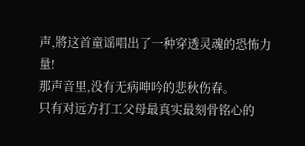声,將这首童谣唱出了一种穿透灵魂的恐怖力量!
那声音里,没有无病呻吟的悲秋伤春。
只有对远方打工父母最真实最刻骨铭心的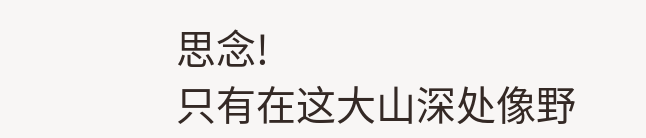思念!
只有在这大山深处像野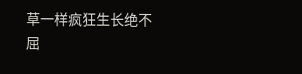草一样疯狂生长绝不屈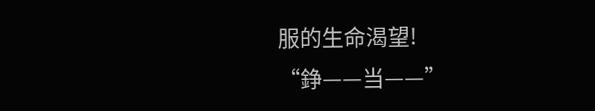服的生命渴望!
“錚——当——”